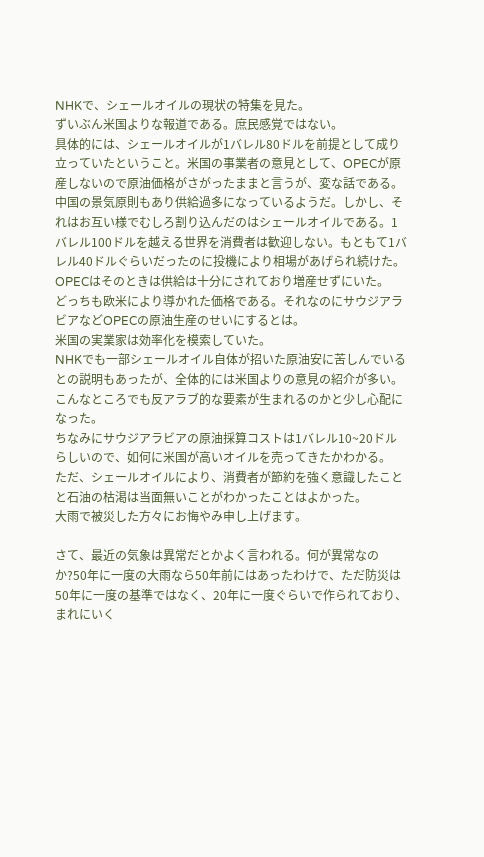NHKで、シェールオイルの現状の特集を見た。
ずいぶん米国よりな報道である。庶民感覚ではない。
具体的には、シェールオイルが1バレル80ドルを前提として成り立っていたということ。米国の事業者の意見として、OPECが原産しないので原油価格がさがったままと言うが、変な話である。中国の景気原則もあり供給過多になっているようだ。しかし、それはお互い様でむしろ割り込んだのはシェールオイルである。1バレル100ドルを越える世界を消費者は歓迎しない。もともて1バレル40ドルぐらいだったのに投機により相場があげられ続けた。OPECはそのときは供給は十分にされており増産せずにいた。
どっちも欧米により導かれた価格である。それなのにサウジアラビアなどOPECの原油生産のせいにするとは。
米国の実業家は効率化を模索していた。
NHKでも一部シェールオイル自体が招いた原油安に苦しんでいるとの説明もあったが、全体的には米国よりの意見の紹介が多い。
こんなところでも反アラブ的な要素が生まれるのかと少し心配になった。
ちなみにサウジアラビアの原油採算コストは1バレル10~20ドルらしいので、如何に米国が高いオイルを売ってきたかわかる。
ただ、シェールオイルにより、消費者が節約を強く意識したことと石油の枯渇は当面無いことがわかったことはよかった。
大雨で被災した方々にお悔やみ申し上げます。

さて、最近の気象は異常だとかよく言われる。何が異常なのか?50年に一度の大雨なら50年前にはあったわけで、ただ防災は50年に一度の基準ではなく、20年に一度ぐらいで作られており、まれにいく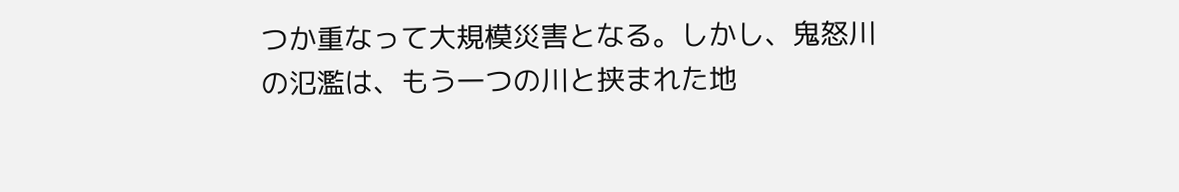つか重なって大規模災害となる。しかし、鬼怒川の氾濫は、もう一つの川と挟まれた地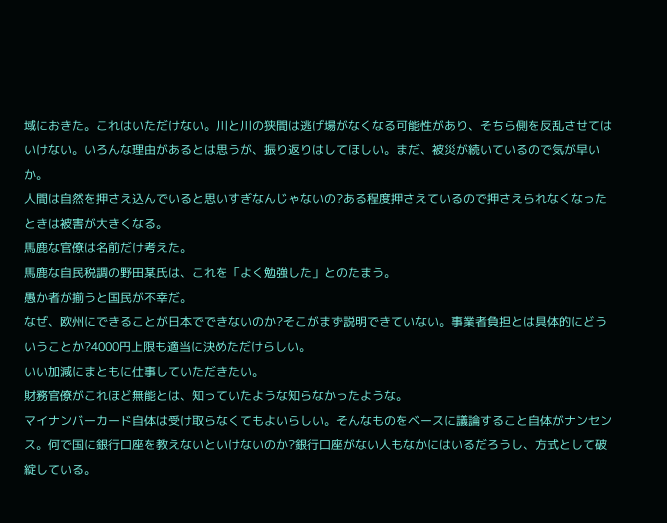域におきた。これはいただけない。川と川の狭間は逃げ場がなくなる可能性があり、そちら側を反乱させてはいけない。いろんな理由があるとは思うが、振り返りはしてほしい。まだ、被災が続いているので気が早いか。
人間は自然を押さえ込んでいると思いすぎなんじゃないの?ある程度押さえているので押さえられなくなったときは被害が大きくなる。
馬鹿な官僚は名前だけ考えた。
馬鹿な自民税調の野田某氏は、これを「よく勉強した」とのたまう。
愚か者が揃うと国民が不幸だ。
なぜ、欧州にできることが日本でできないのか?そこがまず説明できていない。事業者負担とは具体的にどういうことか?4000円上限も適当に決めただけらしい。
いい加減にまともに仕事していただきたい。
財務官僚がこれほど無能とは、知っていたような知らなかったような。
マイナンバーカード自体は受け取らなくてもよいらしい。そんなものをベースに議論すること自体がナンセンス。何で国に銀行口座を教えないといけないのか?銀行口座がない人もなかにはいるだろうし、方式として破綻している。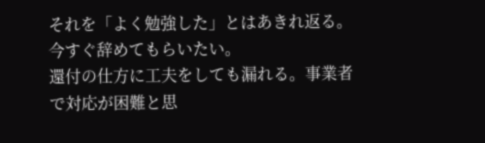それを「よく勉強した」とはあきれ返る。今すぐ辞めてもらいたい。
還付の仕方に工夫をしても漏れる。事業者で対応が困難と思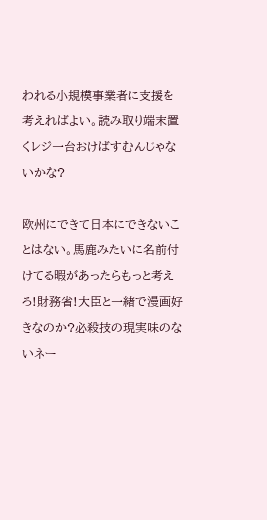われる小規模事業者に支援を考えればよい。読み取り端末置くレジ一台おけばすむんじゃないかな?

欧州にできて日本にできないことはない。馬鹿みたいに名前付けてる暇があったらもっと考えろ!財務省!大臣と一緒で漫画好きなのか?必殺技の現実味のないネー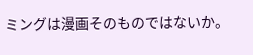ミングは漫画そのものではないか。